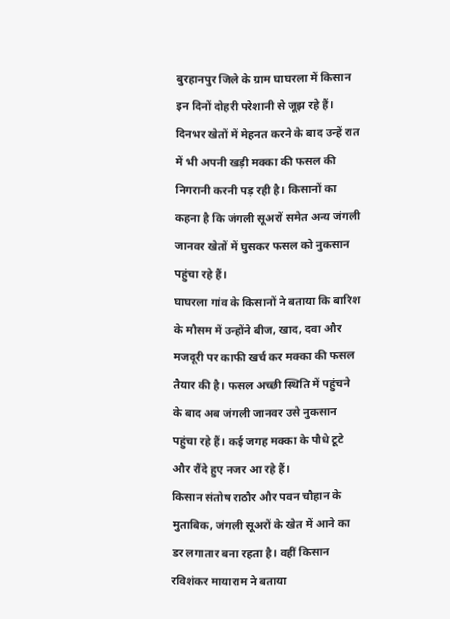बुरहानपुर जिले के ग्राम घाघरला में किसान इन दिनों दोहरी परेशानी से जूझ रहे हैं। दिनभर खेतों में मेहनत करने के बाद उन्हें रात में भी अपनी खड़ी मक्का की फसल की निगरानी करनी पड़ रही है। किसानों का कहना है कि जंगली सूअरों समेत अन्य जंगली जानवर खेतों में घुसकर फसल को नुकसान पहुंचा रहे हैं।
घाघरला गांव के किसानों ने बताया कि बारिश के मौसम में उन्होंने बीज, खाद, दवा और मजदूरी पर काफी खर्च कर मक्का की फसल तैयार की है। फसल अच्छी स्थिति में पहुंचने के बाद अब जंगली जानवर उसे नुकसान पहुंचा रहे हैं। कई जगह मक्का के पौधे टूटे और रौंदे हुए नजर आ रहे हैं।
किसान संतोष राठौर और पवन चौहान के मुताबिक, जंगली सूअरों के खेत में आने का डर लगातार बना रहता है। वहीं किसान रविशंकर मायाराम ने बताया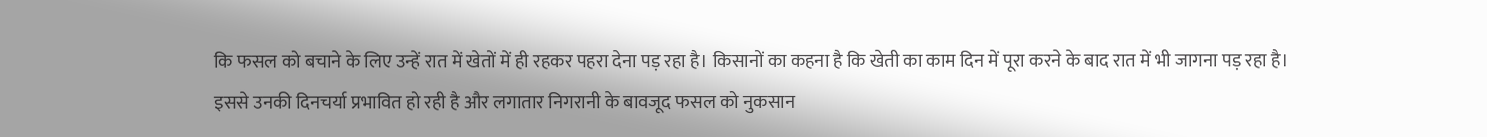कि फसल को बचाने के लिए उन्हें रात में खेतों में ही रहकर पहरा देना पड़ रहा है। किसानों का कहना है कि खेती का काम दिन में पूरा करने के बाद रात में भी जागना पड़ रहा है। इससे उनकी दिनचर्या प्रभावित हो रही है और लगातार निगरानी के बावजूद फसल को नुकसान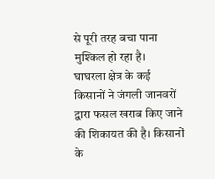से पूरी तरह बचा पाना मुश्किल हो रहा है।
घाघरला क्षेत्र के कई किसानों ने जंगली जानवरों द्वारा फसल खराब किए जाने की शिकायत की है। किसानों के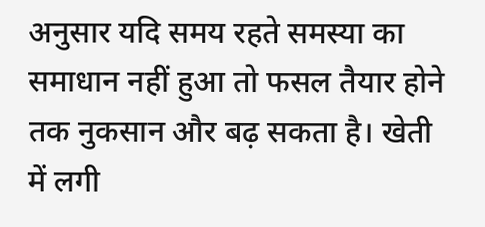अनुसार यदि समय रहते समस्या का समाधान नहीं हुआ तो फसल तैयार होने तक नुकसान और बढ़ सकता है। खेती में लगी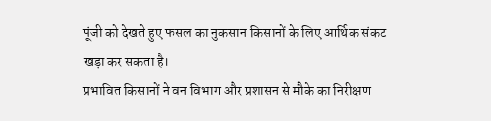पूंजी को देखते हुए फसल का नुकसान किसानों के लिए आर्थिक संकट खड़ा कर सकता है।
प्रभावित किसानों ने वन विभाग और प्रशासन से मौके का निरीक्षण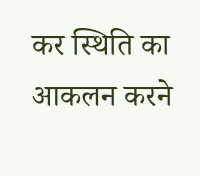कर स्थिति का आकलन करने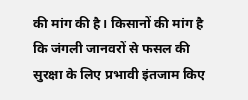की मांग की है। किसानों की मांग है कि जंगली जानवरों से फसल की सुरक्षा के लिए प्रभावी इंतजाम किए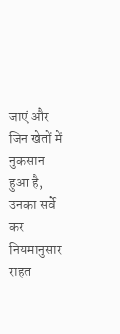जाएं और जिन खेतों में नुकसान हुआ है, उनका सर्वे कर नियमानुसार राहत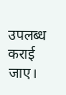उपलब्ध कराई जाए।